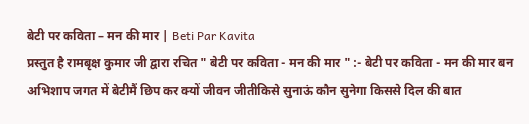बेटी पर कविता – मन की मार | Beti Par Kavita
प्रस्तुत है रामबृक्ष कुमार जी द्वारा रचित " बेटी पर कविता - मन की मार " :- बेटी पर कविता - मन की मार बन अभिशाप जगत में बेटीमैं छिप कर क्यों जीवन जीतीकिसे सुनाऊं कौन सुनेगा किससे दिल की बात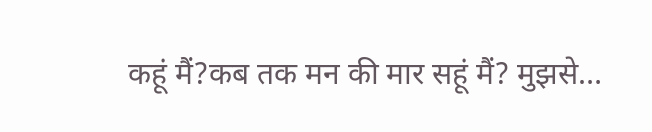कहूं मैं?कब तक मन की मार सहूं मैं? मुझसे…